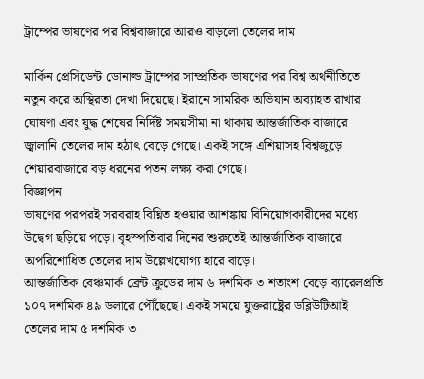ট্রাম্পের ভাষণের পর বিশ্ববাজারে আরও বাড়লো তেলের দাম

মার্কিন প্রেসিডেন্ট ডোনাল্ড ট্রাম্পের সাম্প্রতিক ভাষণের পর বিশ্ব অর্থনীতিতে নতুন করে অস্থিরতা দেখা দিয়েছে। ইরানে সামরিক অভিযান অব্যাহত রাখার ঘোষণা এবং যুদ্ধ শেষের নির্দিষ্ট সময়সীমা না থাকায় আন্তর্জাতিক বাজারে জ্বালানি তেলের দাম হঠাৎ বেড়ে গেছে। একই সঙ্গে এশিয়াসহ বিশ্বজুড়ে শেয়ারবাজারে বড় ধরনের পতন লক্ষ্য করা গেছে।
বিজ্ঞাপন
ভাষণের পরপরই সরবরাহ বিঘ্নিত হওয়ার আশঙ্কায় বিনিয়োগকারীদের মধ্যে উদ্বেগ ছড়িয়ে পড়ে। বৃহস্পতিবার দিনের শুরুতেই আন্তর্জাতিক বাজারে অপরিশোধিত তেলের দাম উল্লেখযোগ্য হারে বাড়ে।
আন্তর্জাতিক বেঞ্চমার্ক ব্রেন্ট ক্রুডের দাম ৬ দশমিক ৩ শতাংশ বেড়ে ব্যারেলপ্রতি ১০৭ দশমিক ৪৯ ডলারে পৌঁছেছে। একই সময়ে যুক্তরাষ্ট্রের ডব্লিউটিআই তেলের দাম ৫ দশমিক ৩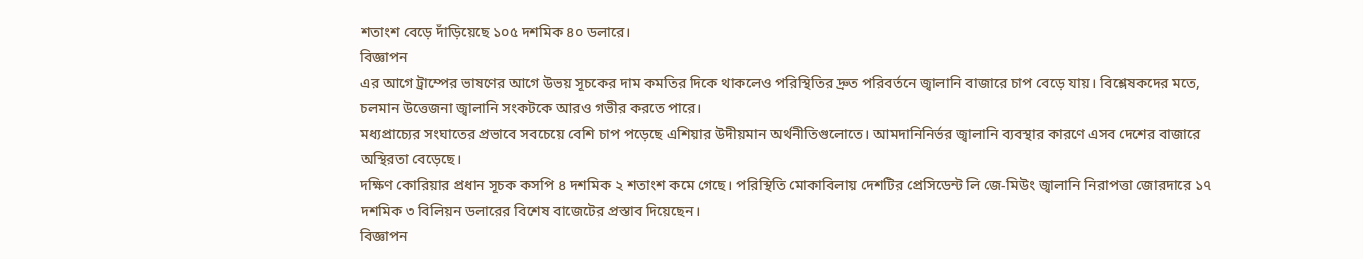শতাংশ বেড়ে দাঁড়িয়েছে ১০৫ দশমিক ৪০ ডলারে।
বিজ্ঞাপন
এর আগে ট্রাম্পের ভাষণের আগে উভয় সূচকের দাম কমতির দিকে থাকলেও পরিস্থিতির দ্রুত পরিবর্তনে জ্বালানি বাজারে চাপ বেড়ে যায়। বিশ্লেষকদের মতে, চলমান উত্তেজনা জ্বালানি সংকটকে আরও গভীর করতে পারে।
মধ্যপ্রাচ্যের সংঘাতের প্রভাবে সবচেয়ে বেশি চাপ পড়েছে এশিয়ার উদীয়মান অর্থনীতিগুলোতে। আমদানিনির্ভর জ্বালানি ব্যবস্থার কারণে এসব দেশের বাজারে অস্থিরতা বেড়েছে।
দক্ষিণ কোরিয়ার প্রধান সূচক কসপি ৪ দশমিক ২ শতাংশ কমে গেছে। পরিস্থিতি মোকাবিলায় দেশটির প্রেসিডেন্ট লি জে-মিউং জ্বালানি নিরাপত্তা জোরদারে ১৭ দশমিক ৩ বিলিয়ন ডলারের বিশেষ বাজেটের প্রস্তাব দিয়েছেন।
বিজ্ঞাপন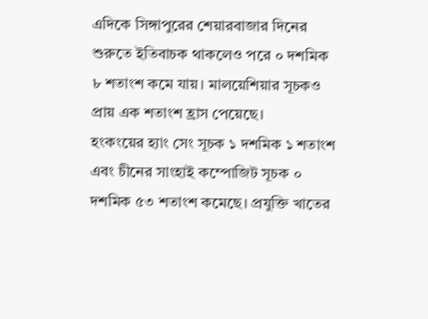এদিকে সিঙ্গাপুরের শেয়ারবাজার দিনের শুরুতে ইতিবাচক থাকলেও পরে ০ দশমিক ৮ শতাংশ কমে যায়। মালয়েশিয়ার সূচকও প্রায় এক শতাংশ হ্রাস পেয়েছে।
হংকংয়ের হ্যাং সেং সূচক ১ দশমিক ১ শতাংশ এবং চীনের সাংহাই কম্পোজিট সূচক ০ দশমিক ৫৩ শতাংশ কমেছে। প্রযুক্তি খাতের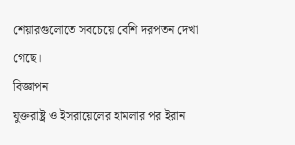শেয়ারগুলোতে সবচেয়ে বেশি দরপতন দেখা গেছে।
বিজ্ঞাপন
যুক্তরাষ্ট্র ও ইসরায়েলের হামলার পর ইরান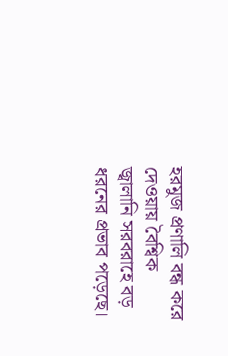হরমুজ প্রণালি বন্ধ করে দেওয়ায় বৈশ্বিক জ্বালানি সরবরাহে বড় ধরনের প্রভাব পড়েছে।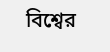বিশ্বের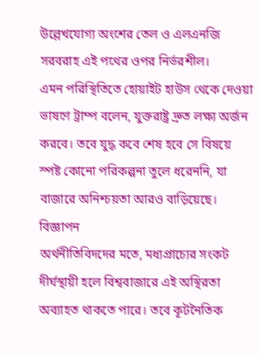উল্লেখযোগ্য অংশের তেল ও এলএনজি সরবরাহ এই পথের ওপর নির্ভরশীল।
এমন পরিস্থিতিতে হোয়াইট হাউস থেকে দেওয়া ভাষণে ট্রাম্প বলেন, যুক্তরাষ্ট্র দ্রুত লক্ষ্য অর্জন করবে। তবে যুদ্ধ কবে শেষ হবে সে বিষয়ে স্পষ্ট কোনো পরিকল্পনা তুলে ধরেননি, যা বাজারে অনিশ্চয়তা আরও বাড়িয়েছে।
বিজ্ঞাপন
অর্থনীতিবিদদের মতে, মধ্যপ্রাচ্যের সংকট দীর্ঘস্থায়ী হলে বিশ্ববাজারে এই অস্থিরতা অব্যাহত থাকতে পারে। তবে কূটনৈতিক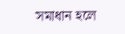সমাধান হলে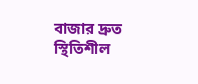বাজার দ্রুত স্থিতিশীল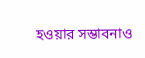হওয়ার সম্ভাবনাও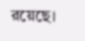রয়েছে।